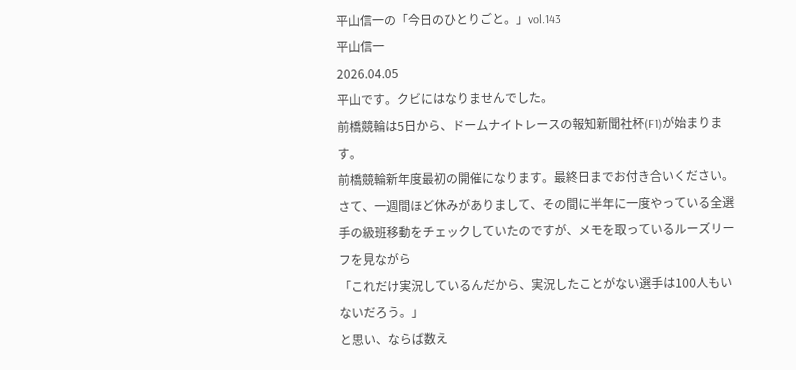平山信一の「今日のひとりごと。」vol.143
平山信一
2026.04.05
平山です。クビにはなりませんでした。
前橋競輪は5日から、ドームナイトレースの報知新聞社杯(F1)が始まります。
前橋競輪新年度最初の開催になります。最終日までお付き合いください。
さて、一週間ほど休みがありまして、その間に半年に一度やっている全選手の級班移動をチェックしていたのですが、メモを取っているルーズリーフを見ながら
「これだけ実況しているんだから、実況したことがない選手は100人もいないだろう。」
と思い、ならば数え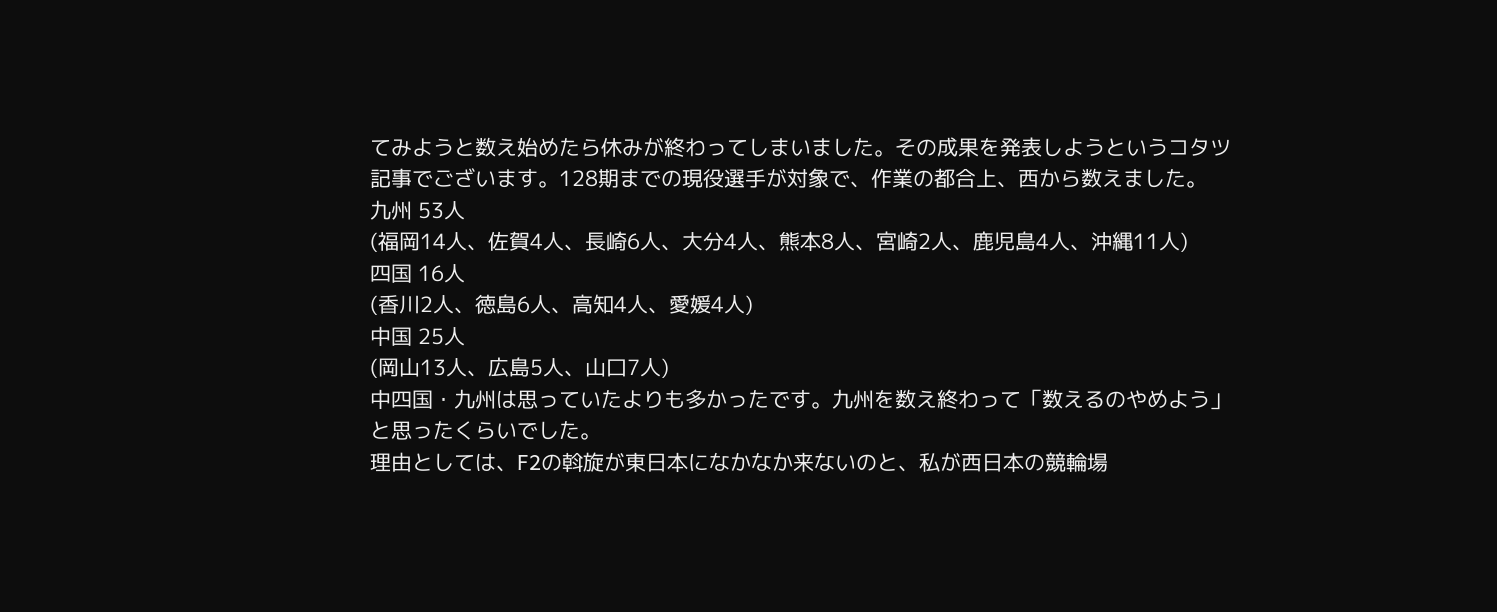てみようと数え始めたら休みが終わってしまいました。その成果を発表しようというコタツ記事でございます。128期までの現役選手が対象で、作業の都合上、西から数えました。
九州 53人
(福岡14人、佐賀4人、長崎6人、大分4人、熊本8人、宮崎2人、鹿児島4人、沖縄11人)
四国 16人
(香川2人、徳島6人、高知4人、愛媛4人)
中国 25人
(岡山13人、広島5人、山口7人)
中四国・九州は思っていたよりも多かったです。九州を数え終わって「数えるのやめよう」と思ったくらいでした。
理由としては、F2の斡旋が東日本になかなか来ないのと、私が西日本の競輪場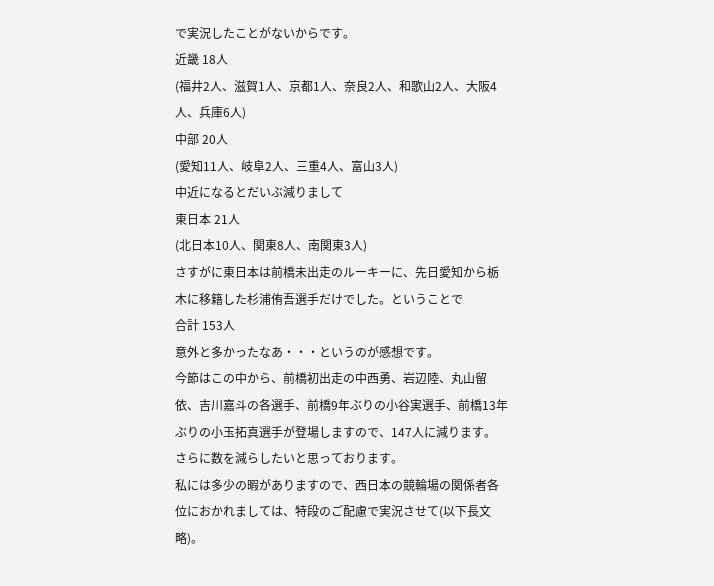で実況したことがないからです。
近畿 18人
(福井2人、滋賀1人、京都1人、奈良2人、和歌山2人、大阪4人、兵庫6人)
中部 20人
(愛知11人、岐阜2人、三重4人、富山3人)
中近になるとだいぶ減りまして
東日本 21人
(北日本10人、関東8人、南関東3人)
さすがに東日本は前橋未出走のルーキーに、先日愛知から栃木に移籍した杉浦侑吾選手だけでした。ということで
合計 153人
意外と多かったなあ・・・というのが感想です。
今節はこの中から、前橋初出走の中西勇、岩辺陸、丸山留依、吉川嘉斗の各選手、前橋9年ぶりの小谷実選手、前橋13年ぶりの小玉拓真選手が登場しますので、147人に減ります。
さらに数を減らしたいと思っております。
私には多少の暇がありますので、西日本の競輪場の関係者各位におかれましては、特段のご配慮で実況させて(以下長文略)。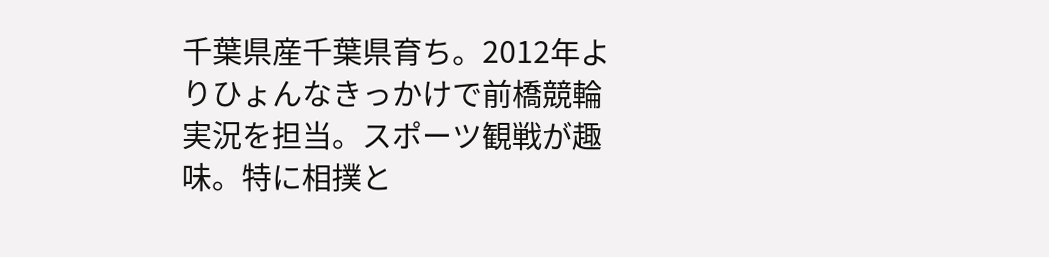千葉県産千葉県育ち。2012年よりひょんなきっかけで前橋競輪実況を担当。スポーツ観戦が趣味。特に相撲と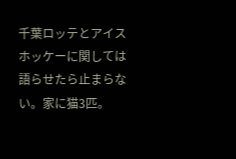千葉ロッテとアイスホッケーに関しては語らせたら止まらない。家に猫3匹。